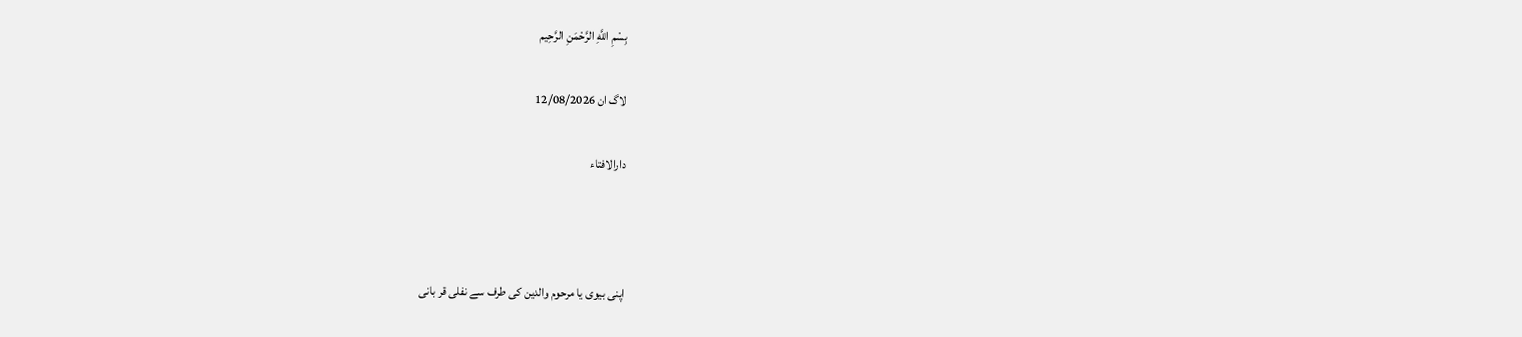بِسْمِ اللَّهِ الرَّحْمَنِ الرَّحِيم

لاگ ان 12/08/2026

دارالافتاء



اپنی بیوی یا مرحوم والدین کی طرف سے نفلی قر بانی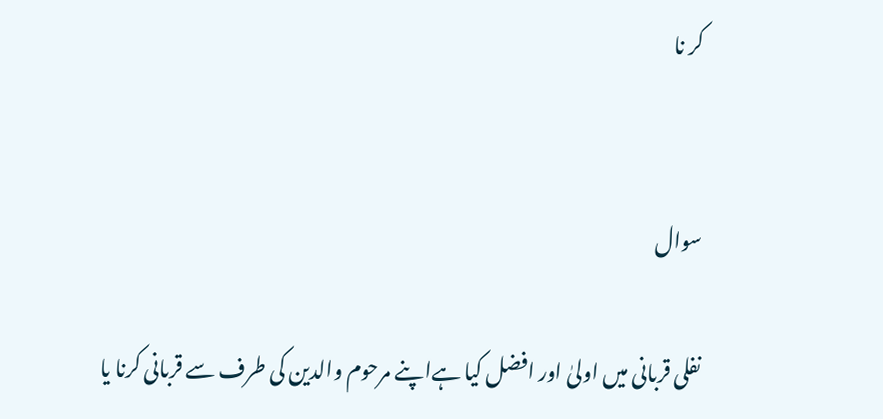کر نا


سوال

نفلی قربانی میں اولیٰ اور افضل کیا ہےاپنے مرحوم والدین کی طرف سے قربانی کرنا یا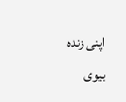اپنی زندہ بیوی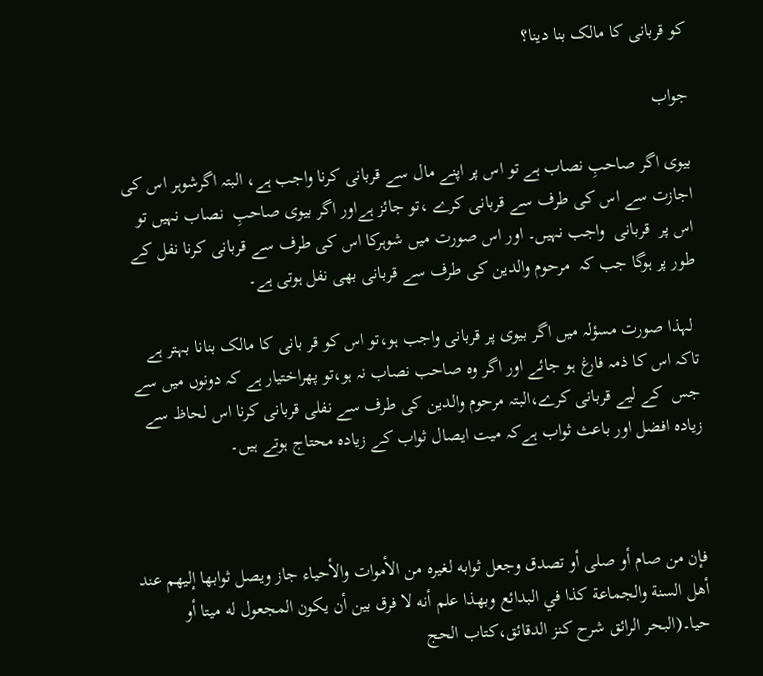کو قربانی کا مالک بنا دینا؟

جواب

بیوی اگر صاحبِ نصاب ہے تو اس پر اپنے مال سے قربانی کرنا واجب ہے، البتہ اگرشوہر اس کی اجازت سے اس کی طرف سے قربانی کرے ،تو جائز ہےاور اگر بیوی صاحبِ  نصاب نہیں تو اس پر  قربانی  واجب نہیں۔ اور اس صورت میں شوہرکا اس کی طرف سے قربانی کرنا نفل کے طور پر ہوگا جب کہ  مرحوم والدین کی طرف سے قربانی بھی نفل ہوتی ہے۔

 لہذا صورت مسؤلہ میں اگر بیوی پر قربانی واجب ہو،تو اس کو قر بانی کا مالک بنانا بہتر ہے تاکہ اس کا ذمہ فارغ ہو جائے اور اگر وہ صاحب نصاب نہ ہو،تو پھراختیار ہے کہ دونوں میں سے جس  کے لیے قربانی کرے،البتہ مرحوم والدین کی طرف سے نفلی قربانی کرنا اس لحاظ سے زیادہ افضل اور باعث ثواب ہےکہ میت ایصال ثواب کے زیادہ محتاج ہوتے ہیں۔



فإن ‌من ‌صام ‌أو ‌صلى ‌أو ‌تصدق وجعل ثوابه لغيره من الأموات والأحياء جاز ويصل ثوابها إليهم عند أهل السنة والجماعة كذا في البدائع وبهذا علم أنه لا فرق بين أن يكون المجعول له ميتا أو حيا۔(البحر الرائق شرح كنز الدقائق،كتاب الحج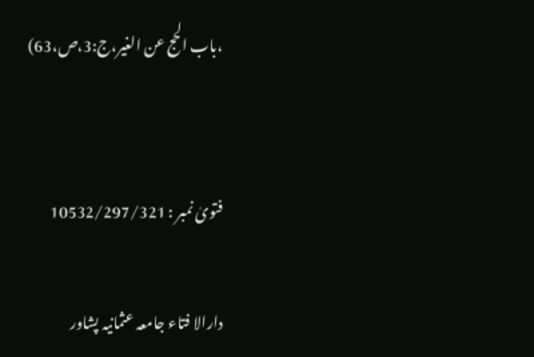،باب الحج عن الغير،ج:3،ص،63)


فتویٰ نمبر : 10532/297/321

دارالا فتاء جامعہ عثمانیہ پشاور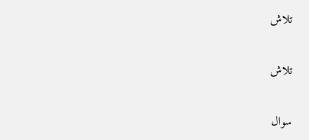تلاش

تلاش

سوال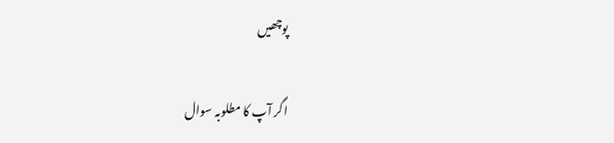پوچھیں

اگر آپ کا مطلوبہ سوال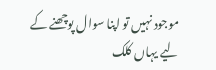موجود نہیں تو اپنا سوال پوچھنے کے لیے یہاں کلک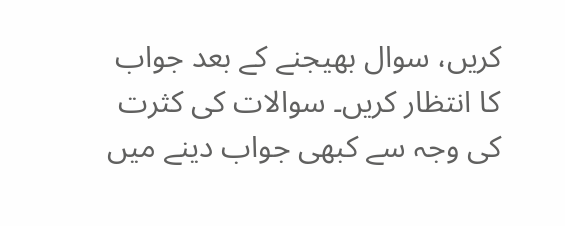کریں، سوال بھیجنے کے بعد جواب کا انتظار کریں۔ سوالات کی کثرت کی وجہ سے کبھی جواب دینے میں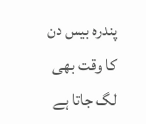پندرہ بیس دن کا وقت بھی لگ جاتا ہے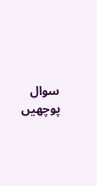سوال پوچھیں